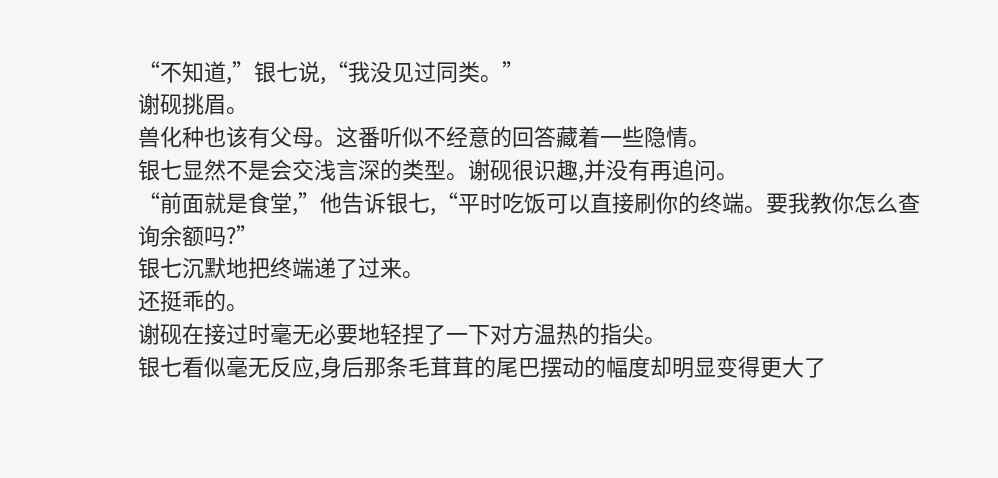“不知道,”银七说,“我没见过同类。”
谢砚挑眉。
兽化种也该有父母。这番听似不经意的回答藏着一些隐情。
银七显然不是会交浅言深的类型。谢砚很识趣,并没有再追问。
“前面就是食堂,”他告诉银七,“平时吃饭可以直接刷你的终端。要我教你怎么查询余额吗?”
银七沉默地把终端递了过来。
还挺乖的。
谢砚在接过时毫无必要地轻捏了一下对方温热的指尖。
银七看似毫无反应,身后那条毛茸茸的尾巴摆动的幅度却明显变得更大了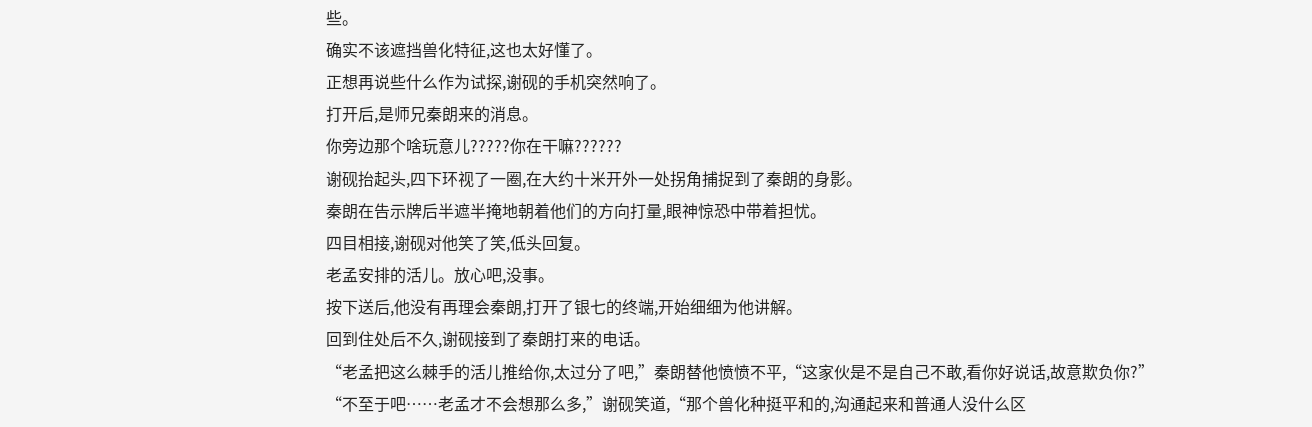些。
确实不该遮挡兽化特征,这也太好懂了。
正想再说些什么作为试探,谢砚的手机突然响了。
打开后,是师兄秦朗来的消息。
你旁边那个啥玩意儿?????你在干嘛??????
谢砚抬起头,四下环视了一圈,在大约十米开外一处拐角捕捉到了秦朗的身影。
秦朗在告示牌后半遮半掩地朝着他们的方向打量,眼神惊恐中带着担忧。
四目相接,谢砚对他笑了笑,低头回复。
老孟安排的活儿。放心吧,没事。
按下送后,他没有再理会秦朗,打开了银七的终端,开始细细为他讲解。
回到住处后不久,谢砚接到了秦朗打来的电话。
“老孟把这么棘手的活儿推给你,太过分了吧,”秦朗替他愤愤不平,“这家伙是不是自己不敢,看你好说话,故意欺负你?”
“不至于吧……老孟才不会想那么多,”谢砚笑道,“那个兽化种挺平和的,沟通起来和普通人没什么区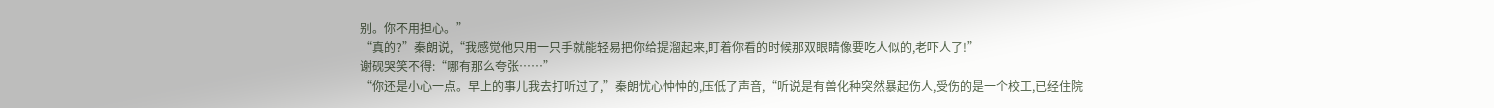别。你不用担心。”
“真的?”秦朗说,“我感觉他只用一只手就能轻易把你给提溜起来,盯着你看的时候那双眼睛像要吃人似的,老吓人了!”
谢砚哭笑不得:“哪有那么夸张……”
“你还是小心一点。早上的事儿我去打听过了,”秦朗忧心忡忡的,压低了声音,“听说是有兽化种突然暴起伤人,受伤的是一个校工,已经住院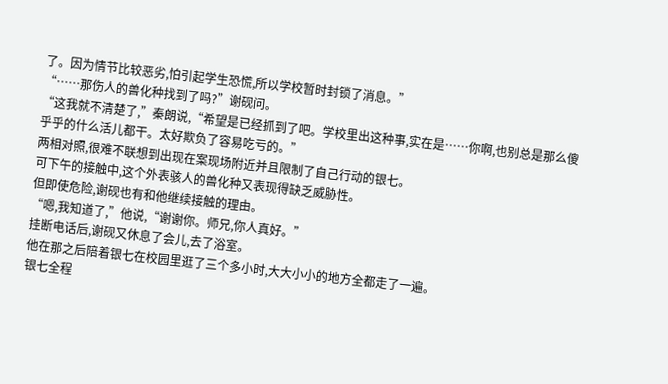了。因为情节比较恶劣,怕引起学生恐慌,所以学校暂时封锁了消息。”
“……那伤人的兽化种找到了吗?”谢砚问。
“这我就不清楚了,”秦朗说,“希望是已经抓到了吧。学校里出这种事,实在是……你啊,也别总是那么傻乎乎的什么活儿都干。太好欺负了容易吃亏的。”
两相对照,很难不联想到出现在案现场附近并且限制了自己行动的银七。
可下午的接触中,这个外表骇人的兽化种又表现得缺乏威胁性。
但即使危险,谢砚也有和他继续接触的理由。
“嗯,我知道了,”他说,“谢谢你。师兄,你人真好。”
挂断电话后,谢砚又休息了会儿,去了浴室。
他在那之后陪着银七在校园里逛了三个多小时,大大小小的地方全都走了一遍。
银七全程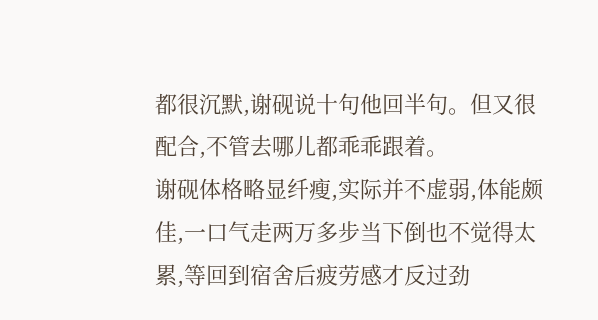都很沉默,谢砚说十句他回半句。但又很配合,不管去哪儿都乖乖跟着。
谢砚体格略显纤瘦,实际并不虚弱,体能颇佳,一口气走两万多步当下倒也不觉得太累,等回到宿舍后疲劳感才反过劲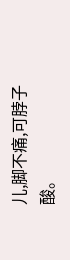儿,脚不痛,可脖子酸。